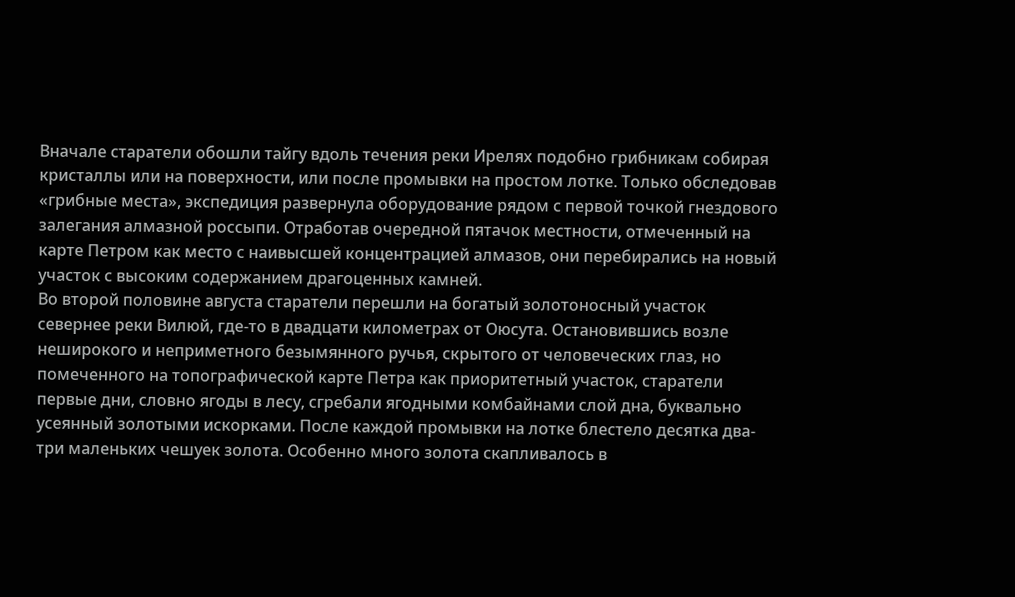Вначале старатели обошли тайгу вдоль течения реки Ирелях подобно грибникам собирая кристаллы или на поверхности, или после промывки на простом лотке. Только обследовав «грибные места», экспедиция развернула оборудование рядом с первой точкой гнездового залегания алмазной россыпи. Отработав очередной пятачок местности, отмеченный на карте Петром как место с наивысшей концентрацией алмазов, они перебирались на новый участок с высоким содержанием драгоценных камней.
Во второй половине августа старатели перешли на богатый золотоносный участок севернее реки Вилюй, где-то в двадцати километрах от Оюсута. Остановившись возле неширокого и неприметного безымянного ручья, скрытого от человеческих глаз, но помеченного на топографической карте Петра как приоритетный участок, старатели первые дни, словно ягоды в лесу, сгребали ягодными комбайнами слой дна, буквально усеянный золотыми искорками. После каждой промывки на лотке блестело десятка два-три маленьких чешуек золота. Особенно много золота скапливалось в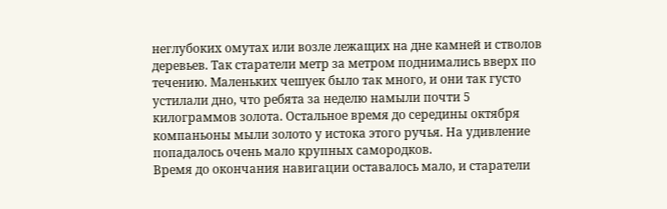неглубоких омутах или возле лежащих на дне камней и стволов деревьев. Так старатели метр за метром поднимались вверх по течению. Маленьких чешуек было так много, и они так густо устилали дно, что ребята за неделю намыли почти 5 килограммов золота. Остальное время до середины октября компаньоны мыли золото у истока этого ручья. На удивление попадалось очень мало крупных самородков.
Время до окончания навигации оставалось мало, и старатели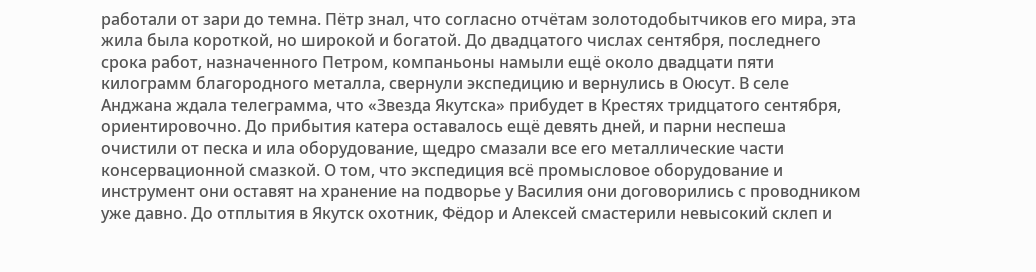работали от зари до темна. Пётр знал, что согласно отчётам золотодобытчиков его мира, эта жила была короткой, но широкой и богатой. До двадцатого числах сентября, последнего срока работ, назначенного Петром, компаньоны намыли ещё около двадцати пяти килограмм благородного металла, свернули экспедицию и вернулись в Оюсут. В селе Анджана ждала телеграмма, что «Звезда Якутска» прибудет в Крестях тридцатого сентября, ориентировочно. До прибытия катера оставалось ещё девять дней, и парни неспеша очистили от песка и ила оборудование, щедро смазали все его металлические части консервационной смазкой. О том, что экспедиция всё промысловое оборудование и инструмент они оставят на хранение на подворье у Василия они договорились с проводником уже давно. До отплытия в Якутск охотник, Фёдор и Алексей смастерили невысокий склеп и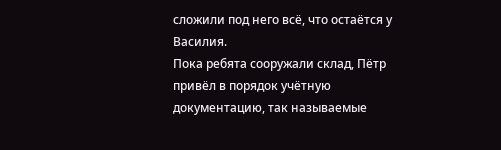сложили под него всё, что остаётся у Василия.
Пока ребята сооружали склад, Пётр привёл в порядок учётную документацию, так называемые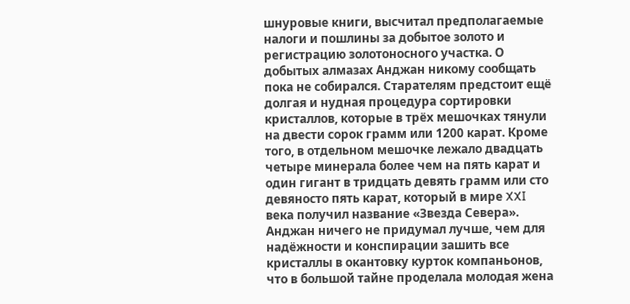шнуровые книги, высчитал предполагаемые налоги и пошлины за добытое золото и регистрацию золотоносного участка. О добытых алмазах Анджан никому сообщать пока не собирался. Старателям предстоит ещё долгая и нудная процедура сортировки кристаллов, которые в трёх мешочках тянули на двести сорок грамм или 1200 карат. Кроме того, в отдельном мешочке лежало двадцать четыре минерала более чем на пять карат и один гигант в тридцать девять грамм или сто девяносто пять карат, который в мире XXI века получил название «Звезда Севера». Анджан ничего не придумал лучше, чем для надёжности и конспирации зашить все кристаллы в окантовку курток компаньонов, что в большой тайне проделала молодая жена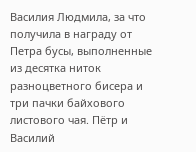Василия Людмила, за что получила в награду от Петра бусы, выполненные из десятка ниток разноцветного бисера и три пачки байхового листового чая. Пётр и Василий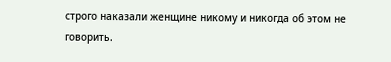строго наказали женщине никому и никогда об этом не говорить.